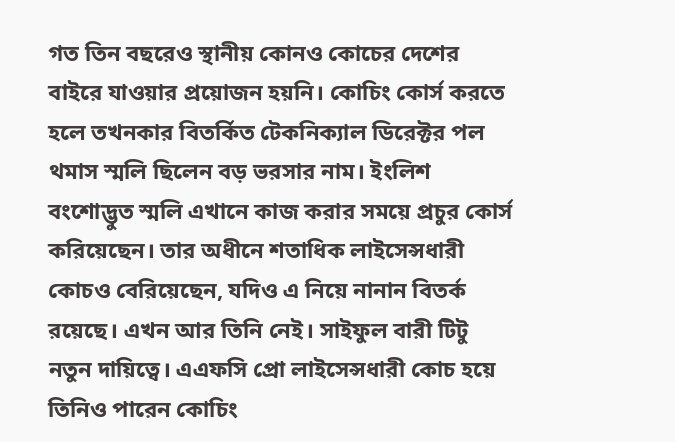গত তিন বছরেও স্থানীয় কোনও কোচের দেশের বাইরে যাওয়ার প্রয়োজন হয়নি। কোচিং কোর্স করতে হলে তখনকার বিতর্কিত টেকনিক্যাল ডিরেক্টর পল থমাস স্মলি ছিলেন বড় ভরসার নাম। ইংলিশ বংশোদ্ভুত স্মলি এখানে কাজ করার সময়ে প্রচুর কোর্স করিয়েছেন। তার অধীনে শতাধিক লাইসেন্সধারী কোচও বেরিয়েছেন, যদিও এ নিয়ে নানান বিতর্ক রয়েছে। এখন আর তিনি নেই। সাইফুল বারী টিটু নতুন দায়িত্বে। এএফসি প্রো লাইসেন্সধারী কোচ হয়ে তিনিও পারেন কোচিং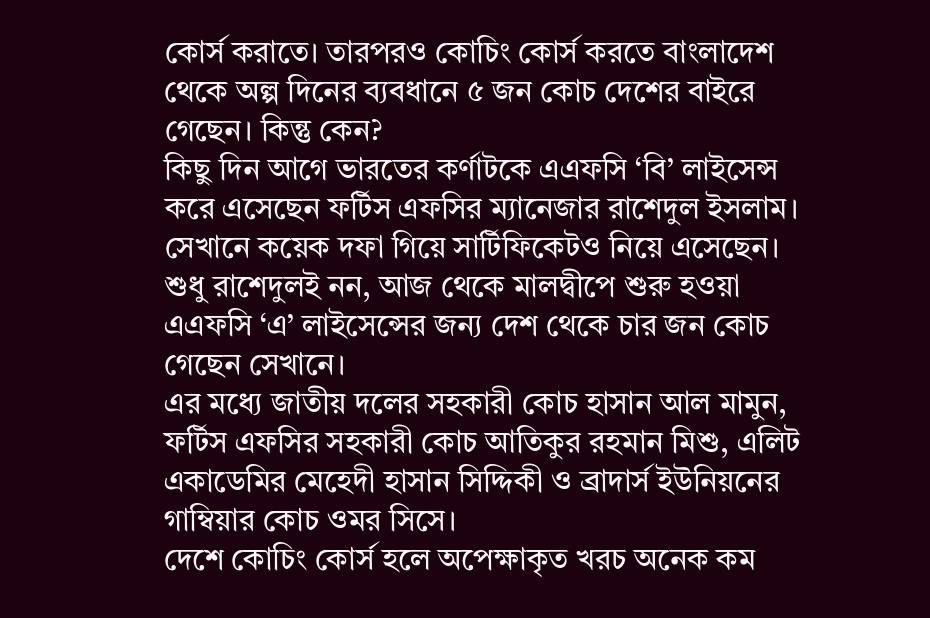কোর্স করাতে। তারপরও কোচিং কোর্স করতে বাংলাদেশ থেকে অল্প দিনের ব্যবধানে ৫ জন কোচ দেশের বাইরে গেছেন। কিন্তু কেন?
কিছু দিন আগে ভারতের কর্ণাটকে এএফসি ‘বি’ লাইসেন্স করে এসেছেন ফর্টিস এফসির ম্যানেজার রাশেদুল ইসলাম। সেখানে কয়েক দফা গিয়ে সার্টিফিকেটও নিয়ে এসেছেন। শুধু রাশেদুলই নন, আজ থেকে মালদ্বীপে শুরু হওয়া এএফসি ‘এ’ লাইসেন্সের জন্য দেশ থেকে চার জন কোচ গেছেন সেখানে।
এর মধ্যে জাতীয় দলের সহকারী কোচ হাসান আল মামুন, ফর্টিস এফসির সহকারী কোচ আতিকুর রহমান মিশু, এলিট একাডেমির মেহেদী হাসান সিদ্দিকী ও ব্রাদার্স ইউনিয়নের গাম্বিয়ার কোচ ওমর সিসে।
দেশে কোচিং কোর্স হলে অপেক্ষাকৃত খরচ অনেক কম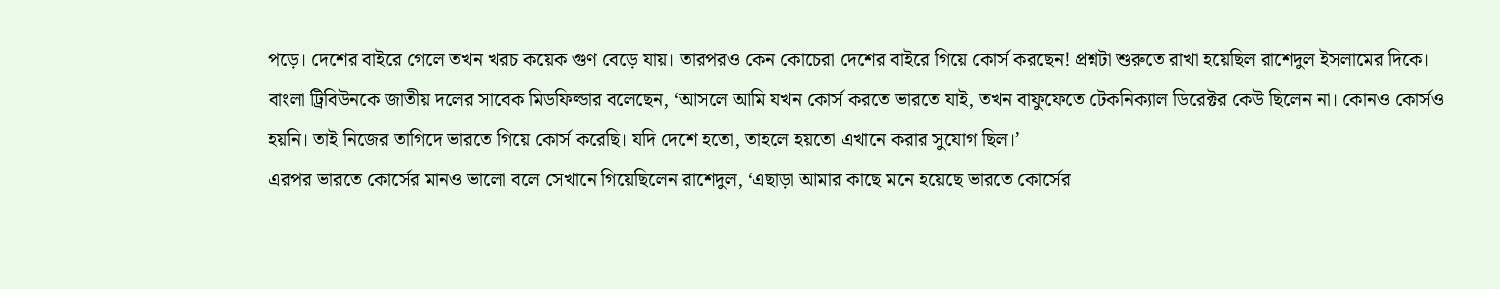পড়ে। দেশের বাইরে গেলে তখন খরচ কয়েক গুণ বেড়ে যায়। তারপরও কেন কোচেরা দেশের বাইরে গিয়ে কোর্স করছেন! প্রশ্নটা শুরুতে রাখা হয়েছিল রাশেদুল ইসলামের দিকে।
বাংলা ট্রিবিউনকে জাতীয় দলের সাবেক মিডফিল্ডার বলেছেন, ‘আসলে আমি যখন কোর্স করতে ভারতে যাই, তখন বাফুফেতে টেকনিক্যাল ডিরেক্টর কেউ ছিলেন না। কোনও কোর্সও হয়নি। তাই নিজের তাগিদে ভারতে গিয়ে কোর্স করেছি। যদি দেশে হতো, তাহলে হয়তো এখানে করার সুযোগ ছিল।’
এরপর ভারতে কোর্সের মানও ভালো বলে সেখানে গিয়েছিলেন রাশেদুল, ‘এছাড়া আমার কাছে মনে হয়েছে ভারতে কোর্সের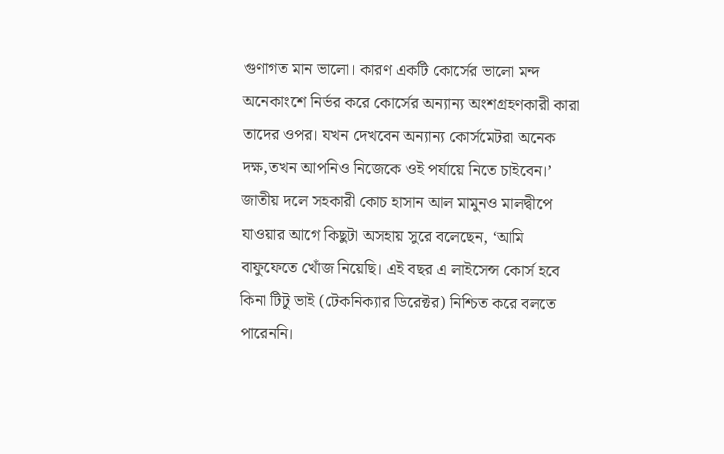গুণাগত মান ভালো। কারণ একটি কোর্সের ভালো মন্দ অনেকাংশে নির্ভর করে কোর্সের অন্যান্য অংশগ্রহণকারী কারা তাদের ওপর। যখন দেখবেন অন্যান্য কোর্সমেটরা অনেক দক্ষ,তখন আপনিও নিজেকে ওই পর্যায়ে নিতে চাইবেন।’
জাতীয় দলে সহকারী কোচ হাসান আল মামুনও মালদ্বীপে যাওয়ার আগে কিছুটা অসহায় সুরে বলেছেন, ‘আমি বাফুফেতে খোঁজ নিয়েছি। এই বছর এ লাইসেন্স কোর্স হবে কিনা টিটু ভাই (টেকনিক্যার ডিরেক্টর) নিশ্চিত করে বলতে পারেননি।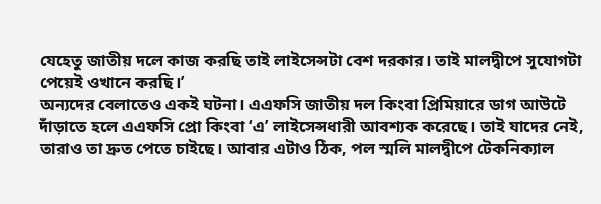যেহেতু জাতীয় দলে কাজ করছি তাই লাইসেন্সটা বেশ দরকার। তাই মালদ্বীপে সুযোগটা পেয়েই ওখানে করছি।’
অন্যদের বেলাতেও একই ঘটনা। এএফসি জাতীয় দল কিংবা প্রিমিয়ারে ডাগ আউটে দাঁড়াতে হলে এএফসি প্রো কিংবা ‘এ’ লাইসেন্সধারী আবশ্যক করেছে। তাই যাদের নেই, তারাও তা দ্রুত পেতে চাইছে। আবার এটাও ঠিক, পল স্মলি মালদ্বীপে টেকনিক্যাল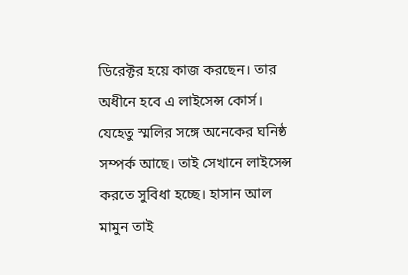ডিরেক্টর হয়ে কাজ করছেন। তার অধীনে হবে এ লাইসেন্স কোর্স।
যেহেতু স্মলির সঙ্গে অনেকের ঘনিষ্ঠ সম্পর্ক আছে। তাই সেখানে লাইসেন্স করতে সুবিধা হচ্ছে। হাসান আল মামুন তাই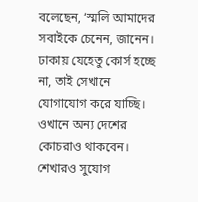বলেছেন, ‘স্মলি আমাদের সবাইকে চেনেন, জানেন। ঢাকায় যেহেতু কোর্স হচ্ছে না, তাই সেখানে যোগাযোগ করে যাচ্ছি। ওখানে অন্য দেশের কোচরাও থাকবেন। শেখারও সুযোগ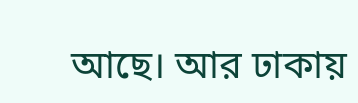আছে। আর ঢাকায়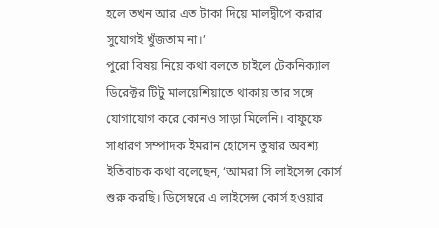হলে তখন আর এত টাকা দিয়ে মালদ্বীপে করার সুযোগই খুঁজতাম না।’
পুরো বিষয় নিয়ে কথা বলতে চাইলে টেকনিক্যাল ডিরেক্টর টিটু মালয়েশিয়াতে থাকায় তার সঙ্গে যোগাযোগ করে কোনও সাড়া মিলেনি। বাফুফে সাধারণ সম্পাদক ইমরান হোসেন তুষার অবশ্য ইতিবাচক কথা বলেছেন, ‘আমরা সি লাইসেন্স কোর্স শুরু করছি। ডিসেম্বরে এ লাইসেন্স কোর্স হওয়ার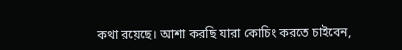কথা রয়েছে। আশা করছি যারা কোচিং করতে চাইবেন,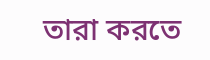তারা করতে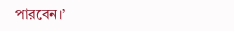পারবেন।’